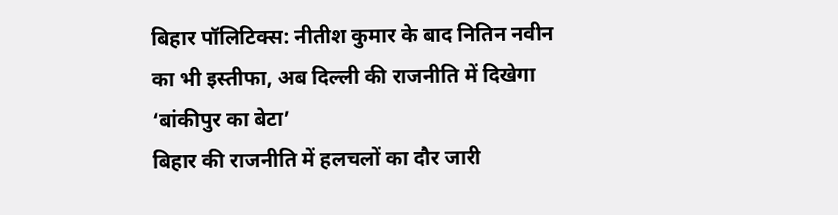बिहार पॉलिटिक्स: नीतीश कुमार के बाद नितिन नवीन का भी इस्तीफा, अब दिल्ली की राजनीति में दिखेगा ‘बांकीपुर का बेटा’
बिहार की राजनीति में हलचलों का दौर जारी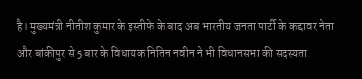है। मुख्यमंत्री नीतीश कुमार के इस्तीफे के बाद अब भारतीय जनता पार्टी के कद्दावर नेता और बांकीपुर से 5 बार के विधायक नितिन नवीन ने भी विधानसभा की सदस्यता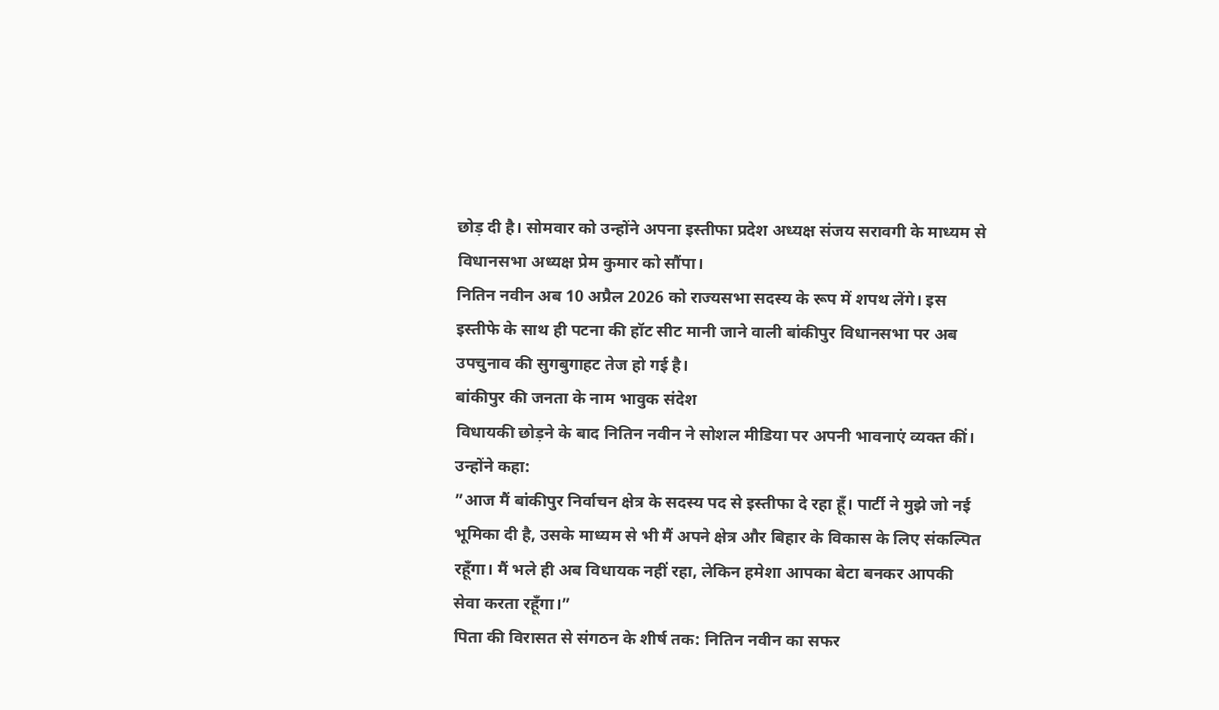छोड़ दी है। सोमवार को उन्होंने अपना इस्तीफा प्रदेश अध्यक्ष संजय सरावगी के माध्यम से विधानसभा अध्यक्ष प्रेम कुमार को सौंपा।
नितिन नवीन अब 10 अप्रैल 2026 को राज्यसभा सदस्य के रूप में शपथ लेंगे। इस इस्तीफे के साथ ही पटना की हॉट सीट मानी जाने वाली बांकीपुर विधानसभा पर अब उपचुनाव की सुगबुगाहट तेज हो गई है।
बांकीपुर की जनता के नाम भावुक संदेश
विधायकी छोड़ने के बाद नितिन नवीन ने सोशल मीडिया पर अपनी भावनाएं व्यक्त कीं। उन्होंने कहा:
”आज मैं बांकीपुर निर्वाचन क्षेत्र के सदस्य पद से इस्तीफा दे रहा हूँ। पार्टी ने मुझे जो नई भूमिका दी है, उसके माध्यम से भी मैं अपने क्षेत्र और बिहार के विकास के लिए संकल्पित रहूँगा। मैं भले ही अब विधायक नहीं रहा, लेकिन हमेशा आपका बेटा बनकर आपकी सेवा करता रहूँगा।”
पिता की विरासत से संगठन के शीर्ष तक: नितिन नवीन का सफर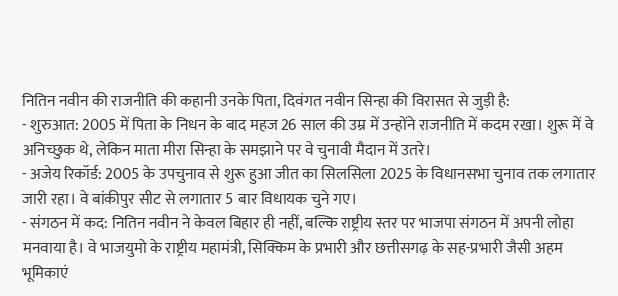नितिन नवीन की राजनीति की कहानी उनके पिता, दिवंगत नवीन सिन्हा की विरासत से जुड़ी है:
- शुरुआत: 2005 में पिता के निधन के बाद महज 26 साल की उम्र में उन्होंने राजनीति में कदम रखा। शुरू में वे अनिच्छुक थे, लेकिन माता मीरा सिन्हा के समझाने पर वे चुनावी मैदान में उतरे।
- अजेय रिकॉर्ड: 2005 के उपचुनाव से शुरू हुआ जीत का सिलसिला 2025 के विधानसभा चुनाव तक लगातार जारी रहा। वे बांकीपुर सीट से लगातार 5 बार विधायक चुने गए।
- संगठन में कद: नितिन नवीन ने केवल बिहार ही नहीं, बल्कि राष्ट्रीय स्तर पर भाजपा संगठन में अपनी लोहा मनवाया है। वे भाजयुमो के राष्ट्रीय महामंत्री, सिक्किम के प्रभारी और छत्तीसगढ़ के सह-प्रभारी जैसी अहम भूमिकाएं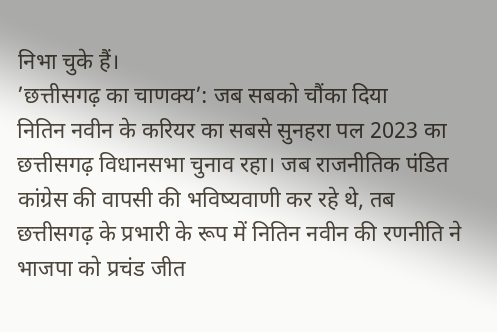निभा चुके हैं।
’छत्तीसगढ़ का चाणक्य’: जब सबको चौंका दिया
नितिन नवीन के करियर का सबसे सुनहरा पल 2023 का छत्तीसगढ़ विधानसभा चुनाव रहा। जब राजनीतिक पंडित कांग्रेस की वापसी की भविष्यवाणी कर रहे थे, तब छत्तीसगढ़ के प्रभारी के रूप में नितिन नवीन की रणनीति ने भाजपा को प्रचंड जीत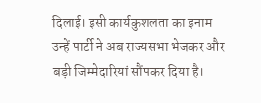दिलाई। इसी कार्यकुशलता का इनाम उन्हें पार्टी ने अब राज्यसभा भेजकर और बड़ी जिम्मेदारियां सौंपकर दिया है।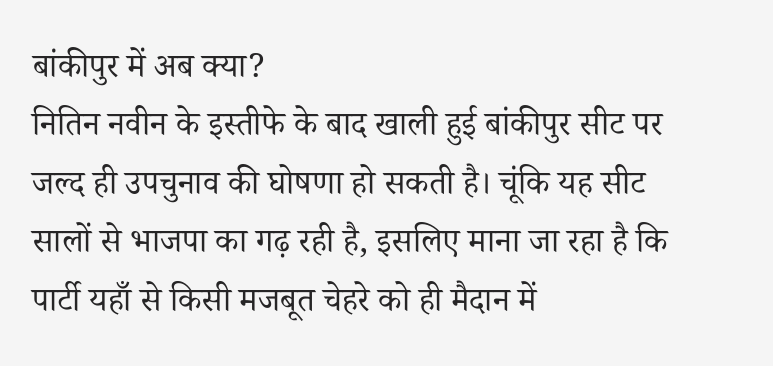बांकीपुर में अब क्या?
नितिन नवीन के इस्तीफे के बाद खाली हुई बांकीपुर सीट पर जल्द ही उपचुनाव की घोषणा हो सकती है। चूंकि यह सीट सालों से भाजपा का गढ़ रही है, इसलिए माना जा रहा है कि पार्टी यहाँ से किसी मजबूत चेहरे को ही मैदान में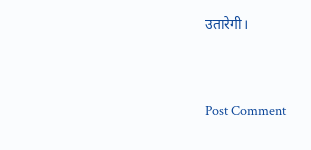उतारेगी।



Post Comment